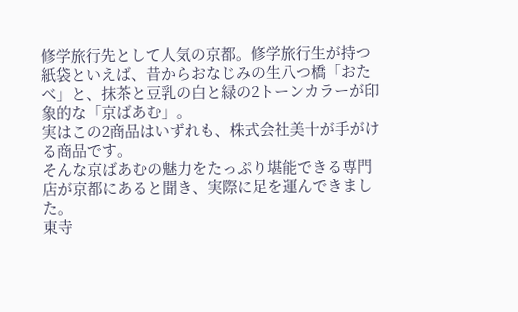修学旅行先として人気の京都。修学旅行生が持つ紙袋といえば、昔からおなじみの生八つ橋「おたべ」と、抹茶と豆乳の白と緑の2トーンカラーが印象的な「京ばあむ」。
実はこの2商品はいずれも、株式会社美十が手がける商品です。
そんな京ばあむの魅力をたっぷり堪能できる専門店が京都にあると聞き、実際に足を運んできました。
東寺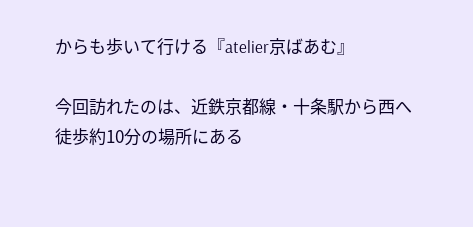からも歩いて行ける『atelier京ばあむ』

今回訪れたのは、近鉄京都線・十条駅から西へ徒歩約10分の場所にある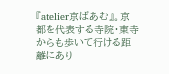『atelier京ばあむ』。京都を代表する寺院・東寺からも歩いて行ける距離にあり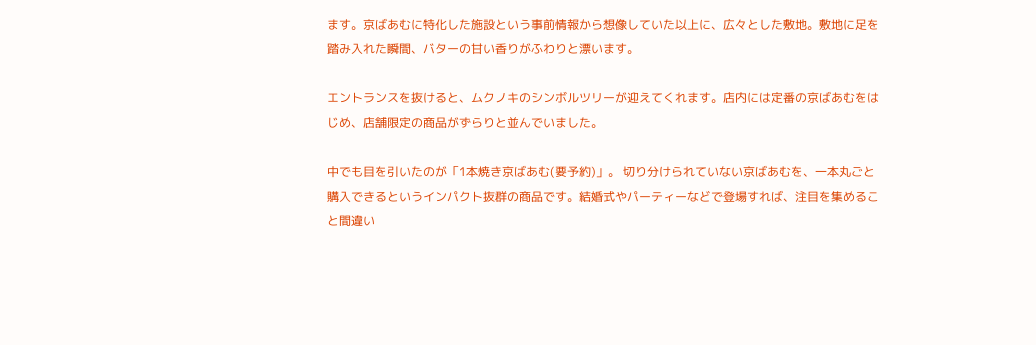ます。京ばあむに特化した施設という事前情報から想像していた以上に、広々とした敷地。敷地に足を踏み入れた瞬間、バターの甘い香りがふわりと漂います。

エントランスを抜けると、ムクノキのシンボルツリーが迎えてくれます。店内には定番の京ばあむをはじめ、店舗限定の商品がずらりと並んでいました。

中でも目を引いたのが「1本焼き京ばあむ(要予約)」。 切り分けられていない京ばあむを、一本丸ごと購入できるというインパクト抜群の商品です。結婚式やパーティーなどで登場すれば、注目を集めること間違い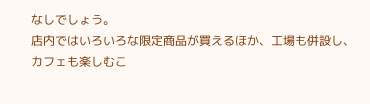なしでしょう。
店内ではいろいろな限定商品が買えるほか、工場も併設し、カフェも楽しむこ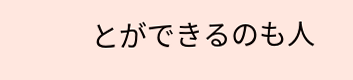とができるのも人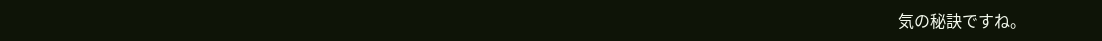気の秘訣ですね。